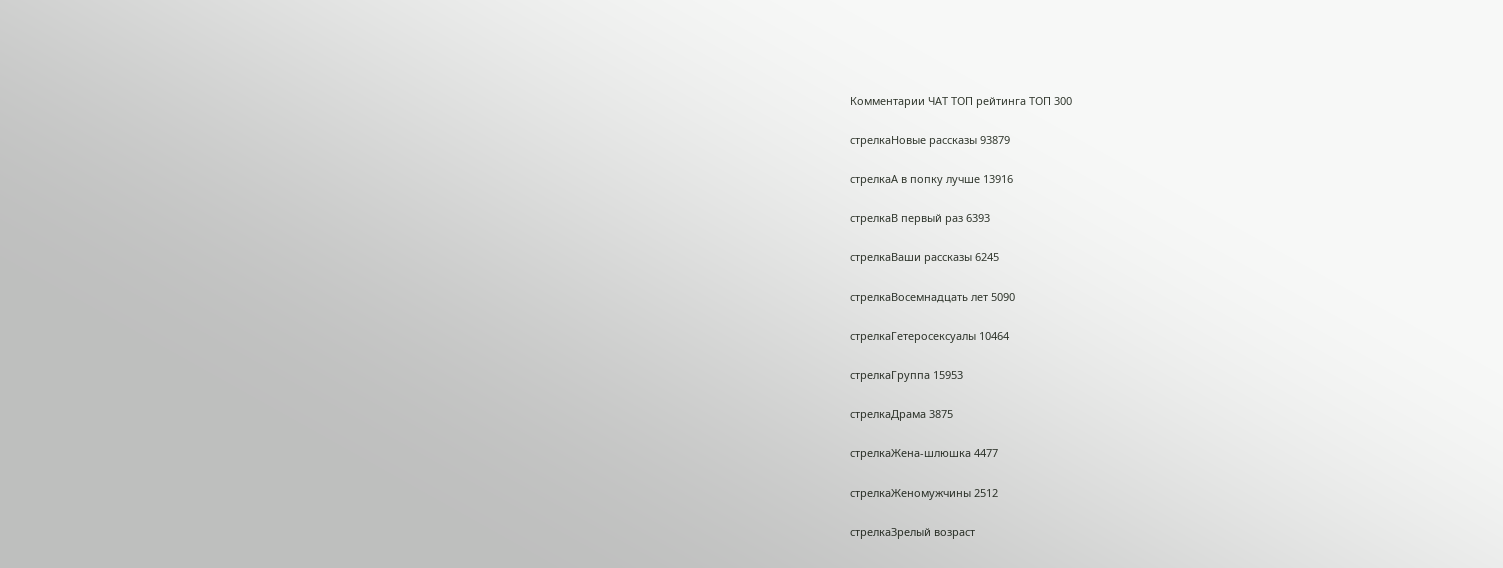Комментарии ЧАТ ТОП рейтинга ТОП 300

стрелкаНовые рассказы 93879

стрелкаА в попку лучше 13916

стрелкаВ первый раз 6393

стрелкаВаши рассказы 6245

стрелкаВосемнадцать лет 5090

стрелкаГетеросексуалы 10464

стрелкаГруппа 15953

стрелкаДрама 3875

стрелкаЖена-шлюшка 4477

стрелкаЖеномужчины 2512

стрелкаЗрелый возраст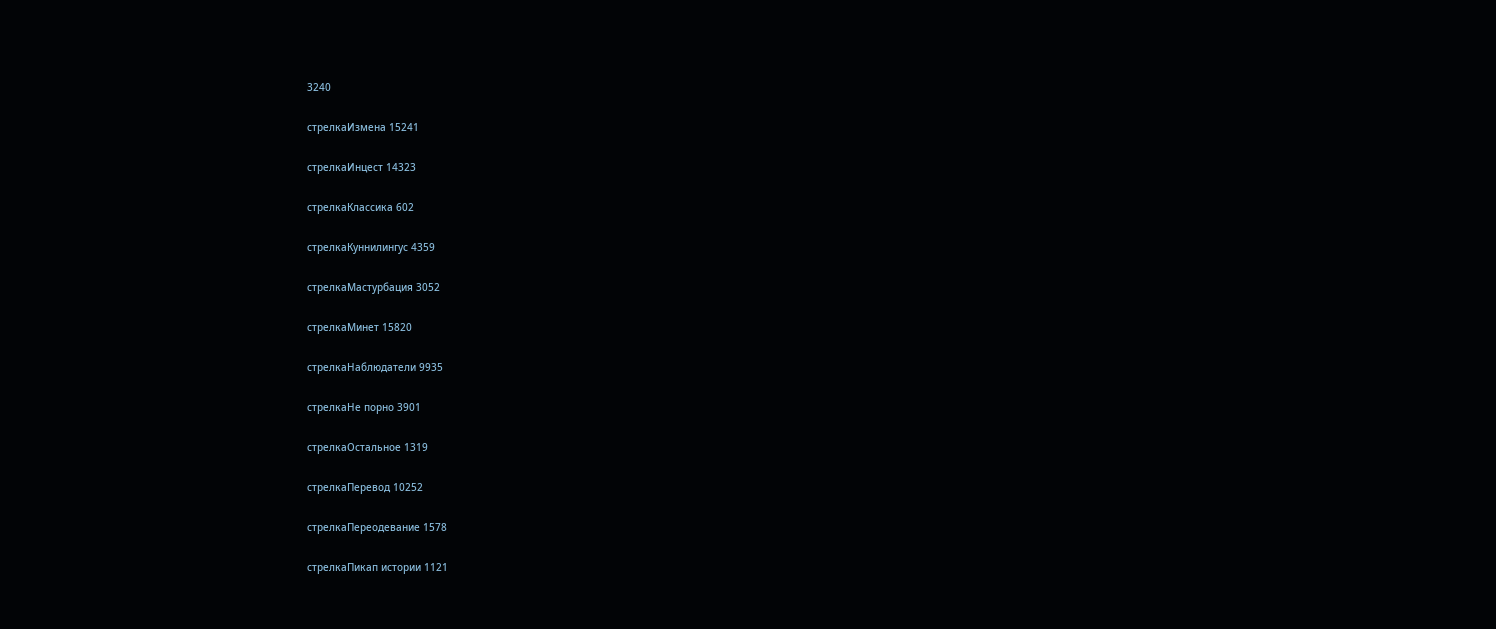3240

стрелкаИзмена 15241

стрелкаИнцест 14323

стрелкаКлассика 602

стрелкаКуннилингус 4359

стрелкаМастурбация 3052

стрелкаМинет 15820

стрелкаНаблюдатели 9935

стрелкаНе порно 3901

стрелкаОстальное 1319

стрелкаПеревод 10252

стрелкаПереодевание 1578

стрелкаПикап истории 1121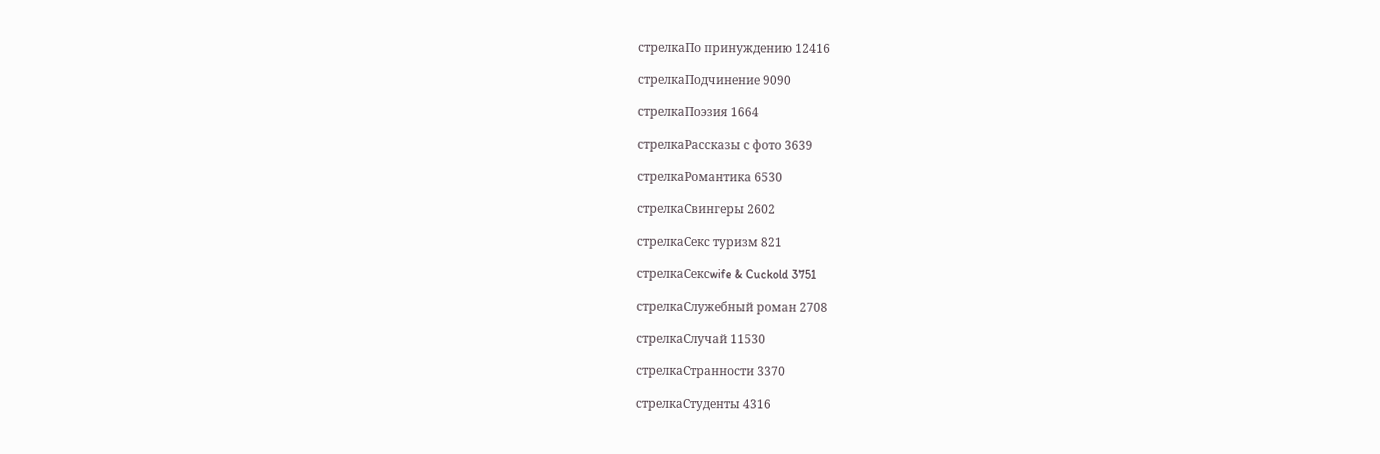стрелкаПо принуждению 12416

стрелкаПодчинение 9090

стрелкаПоэзия 1664

стрелкаРассказы с фото 3639

стрелкаРомантика 6530

стрелкаСвингеры 2602

стрелкаСекс туризм 821

стрелкаСексwife & Cuckold 3751

стрелкаСлужебный роман 2708

стрелкаСлучай 11530

стрелкаСтранности 3370

стрелкаСтуденты 4316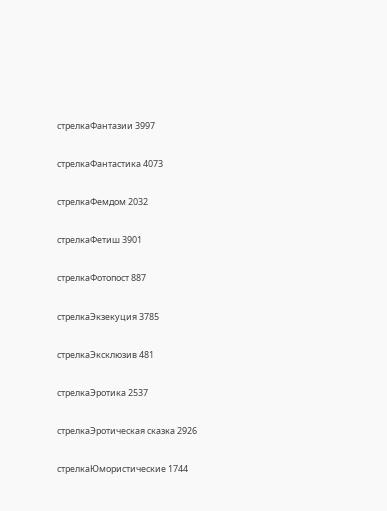стрелкаФантазии 3997

стрелкаФантастика 4073

стрелкаФемдом 2032

стрелкаФетиш 3901

стрелкаФотопост 887

стрелкаЭкзекуция 3785

стрелкаЭксклюзив 481

стрелкаЭротика 2537

стрелкаЭротическая сказка 2926

стрелкаЮмористические 1744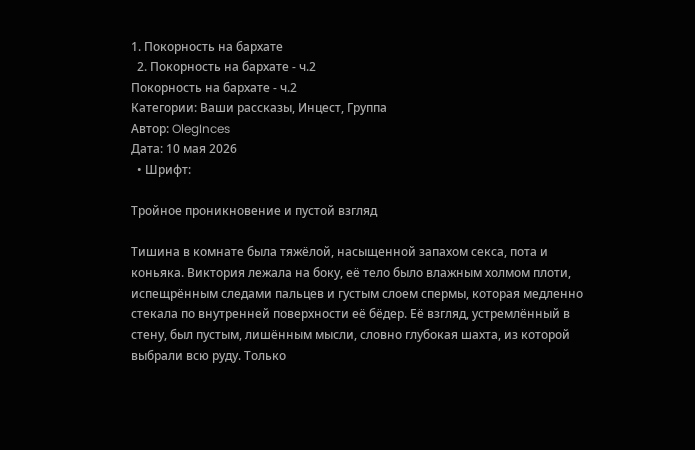1. Покорность на бархате
  2. Покорность на бархате - ч.2
Покорность на бархате - ч.2
Категории: Ваши рассказы, Инцест, Группа
Автор: OlegInces
Дата: 10 мая 2026
  • Шрифт:

Тройное проникновение и пустой взгляд

Тишина в комнате была тяжёлой, насыщенной запахом секса, пота и коньяка. Виктория лежала на боку, её тело было влажным холмом плоти, испещрённым следами пальцев и густым слоем спермы, которая медленно стекала по внутренней поверхности её бёдер. Её взгляд, устремлённый в стену, был пустым, лишённым мысли, словно глубокая шахта, из которой выбрали всю руду. Только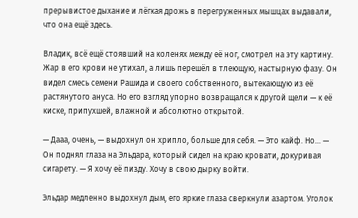прерывистое дыхание и лёгкая дрожь в перегруженных мышцах выдавали, что она ещё здесь.

Владик, всё ещё стоявший на коленях между её ног, смотрел на эту картину. Жар в его крови не утихал, а лишь перешёл в тлеющую, настырную фазу. Он видел смесь семени Рашида и своего собственного, вытекающую из её растянутого ануса. Но его взгляд упорно возвращался к другой щели — к её киске, припухшей, влажной и абсолютно открытой.

— Дааа, очень, — выдохнул он хрипло, больше для себя. — Это кайф. Но... — Он поднял глаза на Эльдара, который сидел на краю кровати, докуривая сигарету. — Я хочу её пизду. Хочу в свою дырку войти.

Эльдар медленно выдохнул дым, его яркие глаза сверкнули азартом. Уголок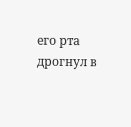его рта дрогнул в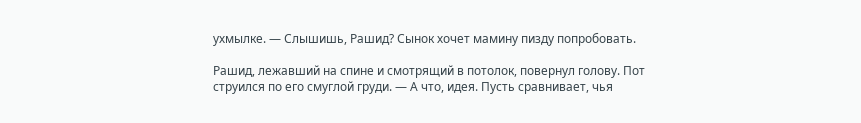ухмылке. — Слышишь, Рашид? Сынок хочет мамину пизду попробовать.

Рашид, лежавший на спине и смотрящий в потолок, повернул голову. Пот струился по его смуглой груди. — А что, идея. Пусть сравнивает, чья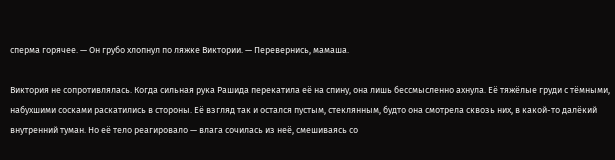сперма горячее. — Он грубо хлопнул по ляжке Виктории. — Перевернись, мамаша.

Виктория не сопротивлялась. Когда сильная рука Рашида перекатила её на спину, она лишь бессмысленно ахнула. Её тяжёлые груди с тёмными, набухшими сосками раскатились в стороны. Её взгляд так и остался пустым, стеклянным, будто она смотрела сквозь них, в какой-то далёкий внутренний туман. Но её тело реагировало — влага сочилась из неё, смешиваясь со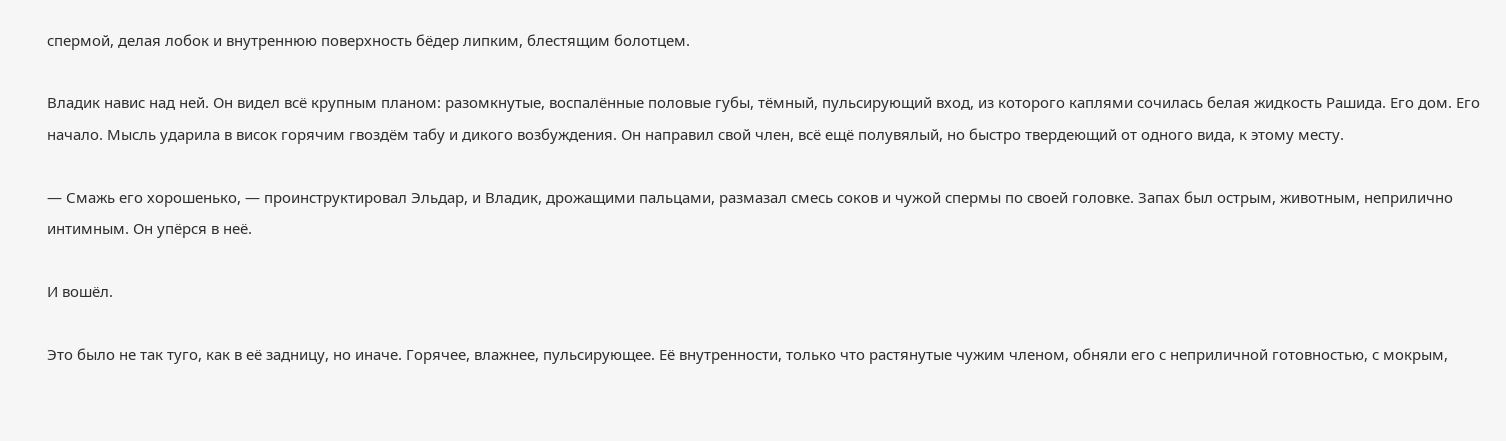спермой, делая лобок и внутреннюю поверхность бёдер липким, блестящим болотцем.

Владик навис над ней. Он видел всё крупным планом: разомкнутые, воспалённые половые губы, тёмный, пульсирующий вход, из которого каплями сочилась белая жидкость Рашида. Его дом. Его начало. Мысль ударила в висок горячим гвоздём табу и дикого возбуждения. Он направил свой член, всё ещё полувялый, но быстро твердеющий от одного вида, к этому месту.

— Смажь его хорошенько, — проинструктировал Эльдар, и Владик, дрожащими пальцами, размазал смесь соков и чужой спермы по своей головке. Запах был острым, животным, неприлично интимным. Он упёрся в неё.

И вошёл.

Это было не так туго, как в её задницу, но иначе. Горячее, влажнее, пульсирующее. Её внутренности, только что растянутые чужим членом, обняли его с неприличной готовностью, с мокрым,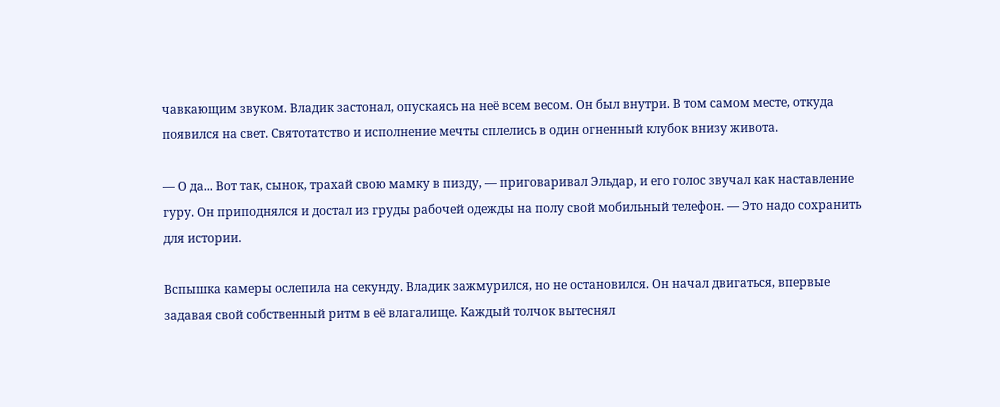чавкающим звуком. Владик застонал, опускаясь на неё всем весом. Он был внутри. В том самом месте, откуда появился на свет. Святотатство и исполнение мечты сплелись в один огненный клубок внизу живота.

— О да... Вот так, сынок, трахай свою мамку в пизду, — приговаривал Эльдар, и его голос звучал как наставление гуру. Он приподнялся и достал из груды рабочей одежды на полу свой мобильный телефон. — Это надо сохранить для истории.

Вспышка камеры ослепила на секунду. Владик зажмурился, но не остановился. Он начал двигаться, впервые задавая свой собственный ритм в её влагалище. Каждый толчок вытеснял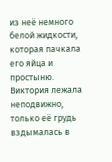из неё немного белой жидкости, которая пачкала его яйца и простыню. Виктория лежала неподвижно, только её грудь вздымалась в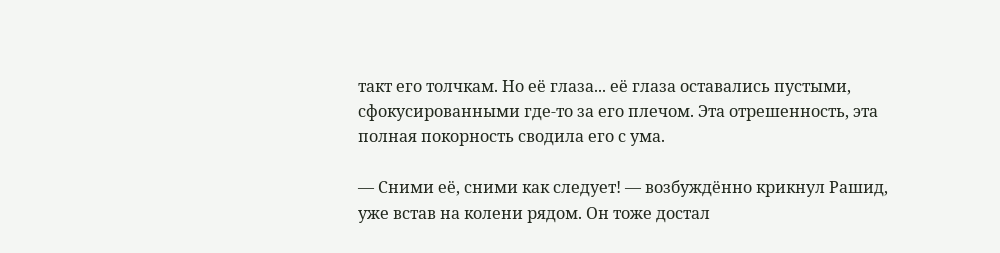такт его толчкам. Но её глаза... её глаза оставались пустыми, сфокусированными где-то за его плечом. Эта отрешенность, эта полная покорность сводила его с ума.

— Сними её, сними как следует! — возбуждённо крикнул Рашид, уже встав на колени рядом. Он тоже достал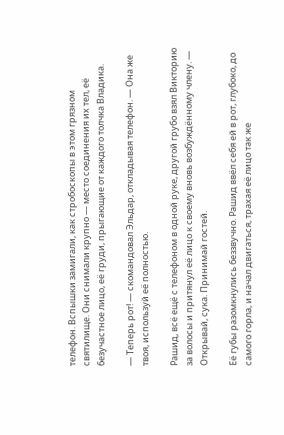телефон. Вспышки замигали, как стробоскопы в этом грязном святилище. Они снимали крупно — место соединения их тел, её безучастное лицо, её груди, прыгающие от каждого толчка Владика.

— Теперь рот! — скомандовал Эльдар, откладывая телефон. — Она же твоя, используй её полностью.

Рашид, всё ещё с телефоном в одной руке, другой грубо взял Викторию за волосы и притянул её лицо к своему вновь возбуждённому члену. — Открывай, сука. Принимай гостей.

Её губы разомкнулись беззвучно. Рашид ввёл себя ей в рот, глубоко, до самого горла, и начал двигаться, трахая её лицо так же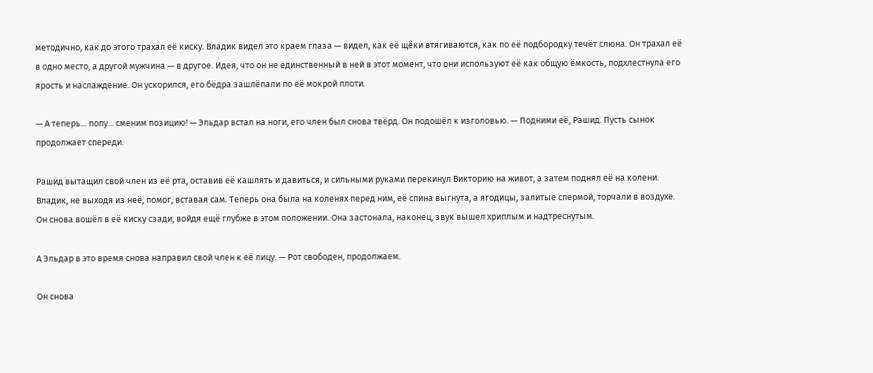методично, как до этого трахал её киску. Владик видел это краем глаза — видел, как её щёки втягиваются, как по её подбородку течёт слюна. Он трахал её в одно место, а другой мужчина — в другое. Идея, что он не единственный в ней в этот момент, что они используют её как общую ёмкость, подхлестнула его ярость и наслаждение. Он ускорился, его бёдра зашлёпали по её мокрой плоти.

— А теперь... попу... сменим позицию! — Эльдар встал на ноги, его член был снова твёрд. Он подошёл к изголовью. — Подними её, Рашид. Пусть сынок продолжает спереди.

Рашид вытащил свой член из её рта, оставив её кашлять и давиться, и сильными руками перекинул Викторию на живот, а затем поднял её на колени. Владик, не выходя из неё, помог, вставая сам. Теперь она была на коленях перед ним, её спина выгнута, а ягодицы, залитые спермой, торчали в воздухе. Он снова вошёл в её киску сзади, войдя ещё глубже в этом положении. Она застонала, наконец, звук вышел хриплым и надтреснутым.

А Эльдар в это время снова направил свой член к её лицу. — Рот свободен, продолжаем.

Он снова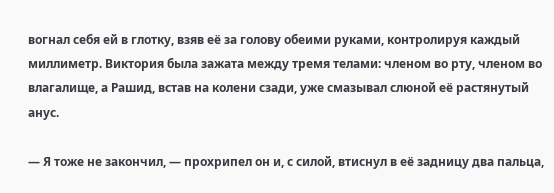вогнал себя ей в глотку, взяв её за голову обеими руками, контролируя каждый миллиметр. Виктория была зажата между тремя телами: членом во рту, членом во влагалище, а Рашид, встав на колени сзади, уже смазывал слюной её растянутый анус.

— Я тоже не закончил, — прохрипел он и, с силой, втиснул в её задницу два пальца,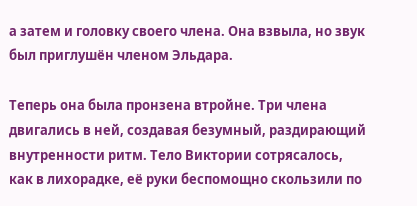а затем и головку своего члена. Она взвыла, но звук был приглушён членом Эльдара.

Теперь она была пронзена втройне. Три члена двигались в ней, создавая безумный, раздирающий внутренности ритм. Тело Виктории сотрясалось, как в лихорадке, её руки беспомощно скользили по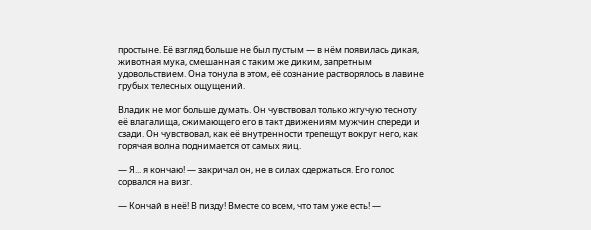простыне. Её взгляд больше не был пустым — в нём появилась дикая, животная мука, смешанная с таким же диким, запретным удовольствием. Она тонула в этом, её сознание растворялось в лавине грубых телесных ощущений.

Владик не мог больше думать. Он чувствовал только жгучую тесноту её влагалища, сжимающего его в такт движениям мужчин спереди и сзади. Он чувствовал, как её внутренности трепещут вокруг него, как горячая волна поднимается от самых яиц.

— Я... я кончаю! — закричал он, не в силах сдержаться. Его голос сорвался на визг.

— Кончай в неё! В пизду! Вместе со всем, что там уже есть! —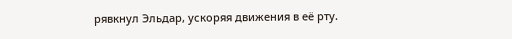рявкнул Эльдар, ускоряя движения в её рту.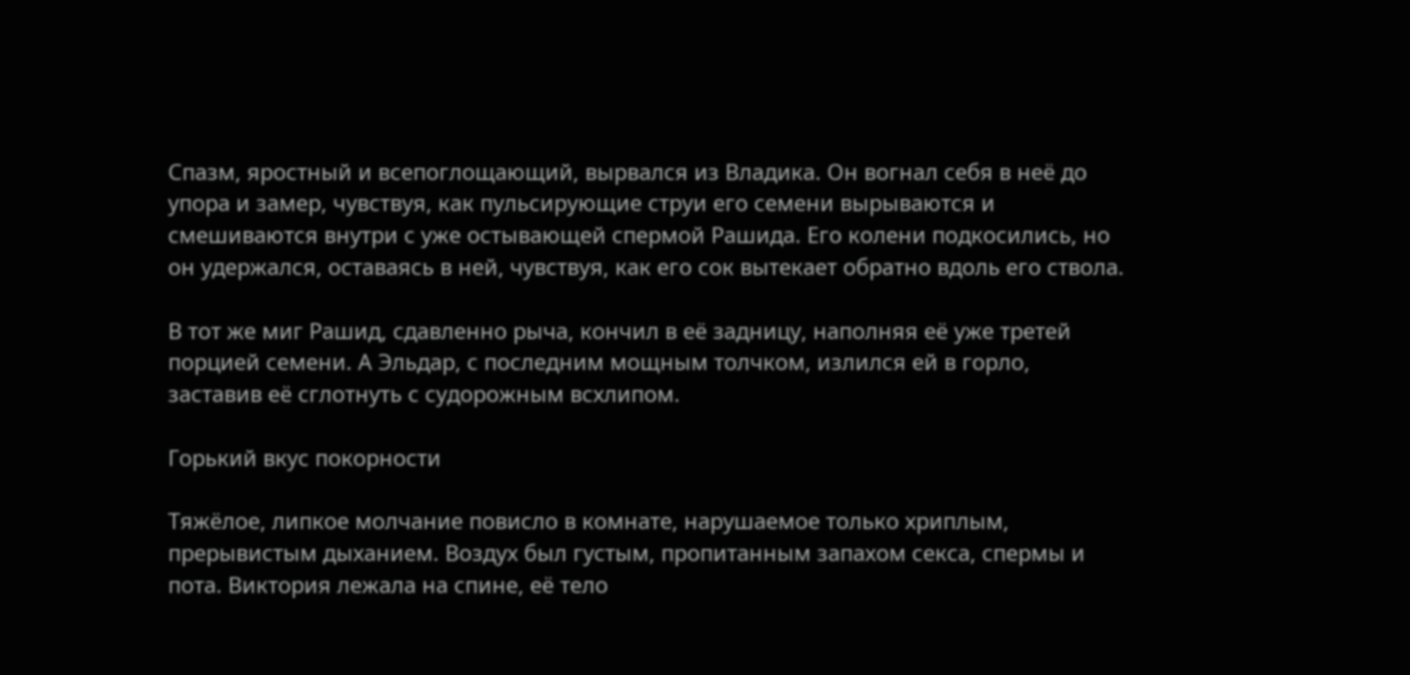Спазм, яростный и всепоглощающий, вырвался из Владика. Он вогнал себя в неё до упора и замер, чувствуя, как пульсирующие струи его семени вырываются и смешиваются внутри с уже остывающей спермой Рашида. Его колени подкосились, но он удержался, оставаясь в ней, чувствуя, как его сок вытекает обратно вдоль его ствола.

В тот же миг Рашид, сдавленно рыча, кончил в её задницу, наполняя её уже третей порцией семени. А Эльдар, с последним мощным толчком, излился ей в горло, заставив её сглотнуть с судорожным всхлипом.

Горький вкус покорности

Тяжёлое, липкое молчание повисло в комнате, нарушаемое только хриплым, прерывистым дыханием. Воздух был густым, пропитанным запахом секса, спермы и пота. Виктория лежала на спине, её тело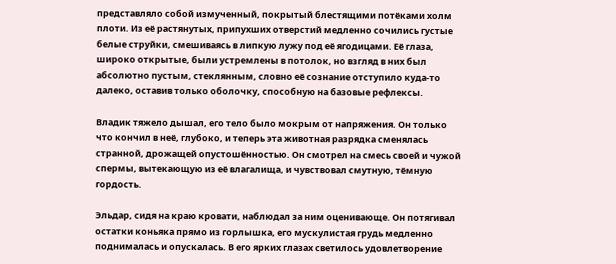представляло собой измученный, покрытый блестящими потёками холм плоти. Из её растянутых, припухших отверстий медленно сочились густые белые струйки, смешиваясь в липкую лужу под её ягодицами. Её глаза, широко открытые, были устремлены в потолок, но взгляд в них был абсолютно пустым, стеклянным, словно её сознание отступило куда-то далеко, оставив только оболочку, способную на базовые рефлексы.

Владик тяжело дышал, его тело было мокрым от напряжения. Он только что кончил в неё, глубоко, и теперь эта животная разрядка сменялась странной, дрожащей опустошённостью. Он смотрел на смесь своей и чужой спермы, вытекающую из её влагалища, и чувствовал смутную, тёмную гордость.

Эльдар, сидя на краю кровати, наблюдал за ним оценивающе. Он потягивал остатки коньяка прямо из горлышка, его мускулистая грудь медленно поднималась и опускалась. В его ярких глазах светилось удовлетворение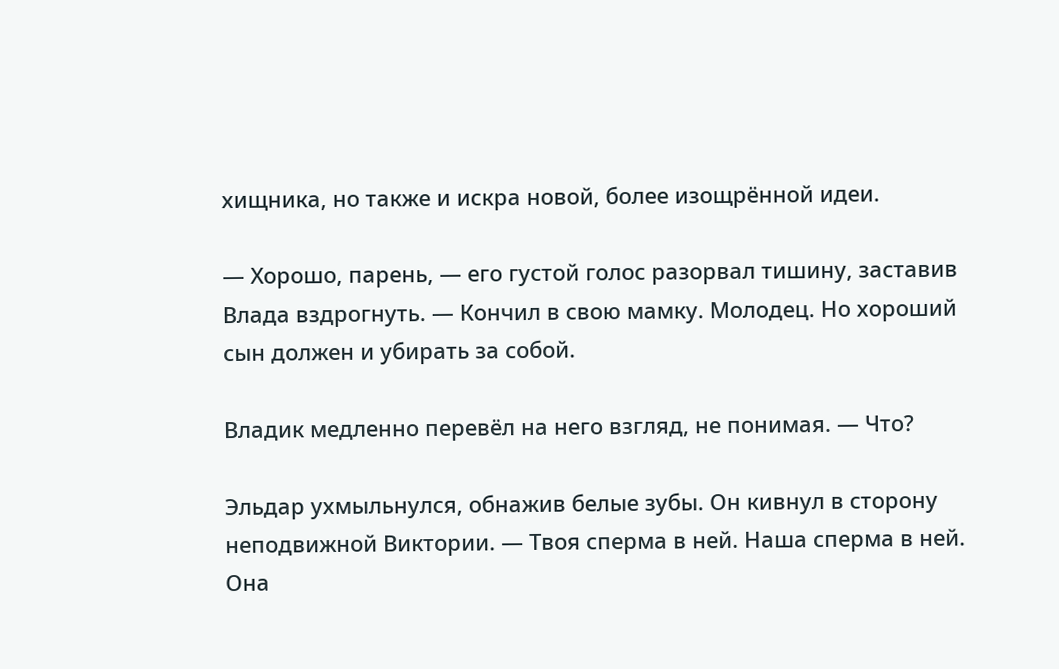хищника, но также и искра новой, более изощрённой идеи.

— Хорошо, парень, — его густой голос разорвал тишину, заставив Влада вздрогнуть. — Кончил в свою мамку. Молодец. Но хороший сын должен и убирать за собой.

Владик медленно перевёл на него взгляд, не понимая. — Что?

Эльдар ухмыльнулся, обнажив белые зубы. Он кивнул в сторону неподвижной Виктории. — Твоя сперма в ней. Наша сперма в ней. Она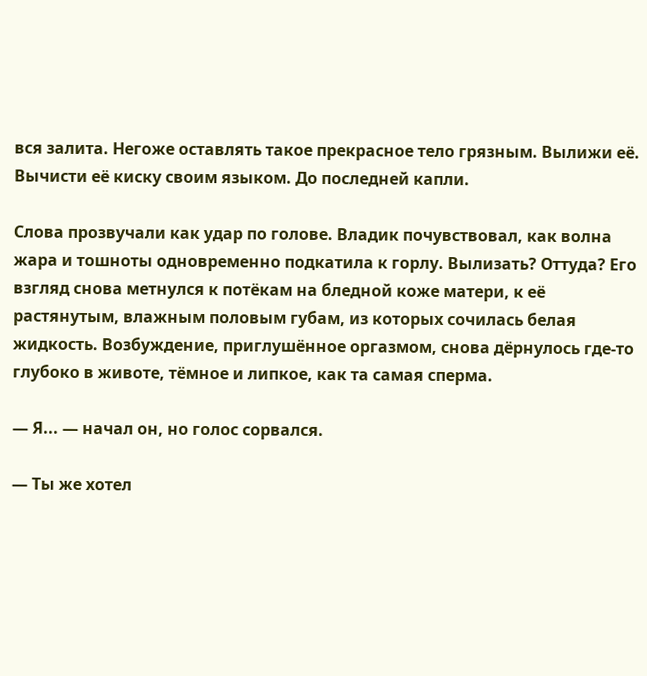вся залита. Негоже оставлять такое прекрасное тело грязным. Вылижи её. Вычисти её киску своим языком. До последней капли.

Слова прозвучали как удар по голове. Владик почувствовал, как волна жара и тошноты одновременно подкатила к горлу. Вылизать? Оттуда? Его взгляд снова метнулся к потёкам на бледной коже матери, к её растянутым, влажным половым губам, из которых сочилась белая жидкость. Возбуждение, приглушённое оргазмом, снова дёрнулось где-то глубоко в животе, тёмное и липкое, как та самая сперма.

— Я... — начал он, но голос сорвался.

— Ты же хотел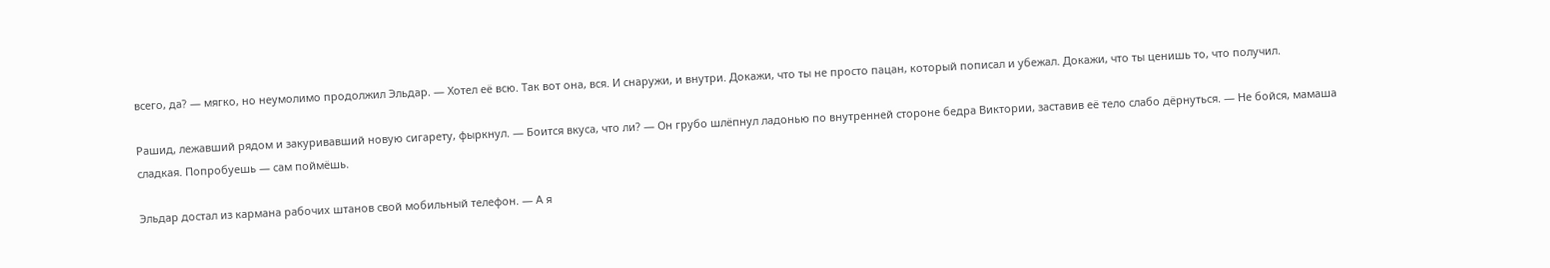всего, да? — мягко, но неумолимо продолжил Эльдар. — Хотел её всю. Так вот она, вся. И снаружи, и внутри. Докажи, что ты не просто пацан, который пописал и убежал. Докажи, что ты ценишь то, что получил.

Рашид, лежавший рядом и закуривавший новую сигарету, фыркнул. — Боится вкуса, что ли? — Он грубо шлёпнул ладонью по внутренней стороне бедра Виктории, заставив её тело слабо дёрнуться. — Не бойся, мамаша сладкая. Попробуешь — сам поймёшь.

Эльдар достал из кармана рабочих штанов свой мобильный телефон. — А я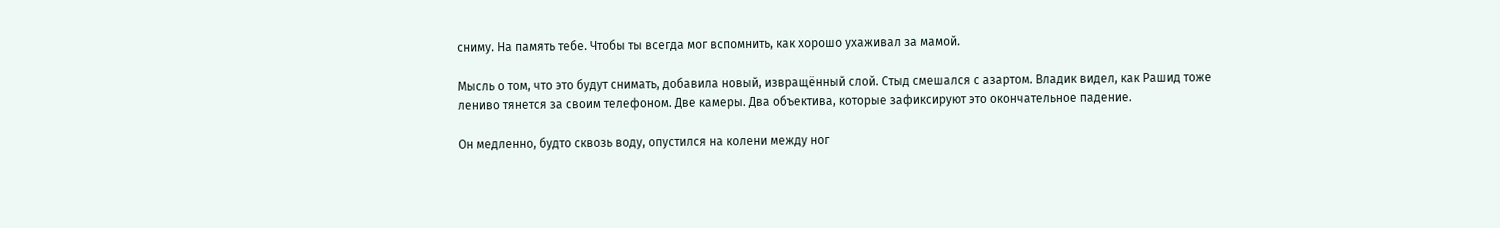сниму. На память тебе. Чтобы ты всегда мог вспомнить, как хорошо ухаживал за мамой.

Мысль о том, что это будут снимать, добавила новый, извращённый слой. Стыд смешался с азартом. Владик видел, как Рашид тоже лениво тянется за своим телефоном. Две камеры. Два объектива, которые зафиксируют это окончательное падение.

Он медленно, будто сквозь воду, опустился на колени между ног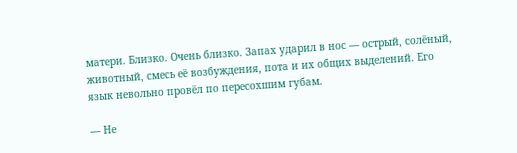матери. Близко. Очень близко. Запах ударил в нос — острый, солёный, животный, смесь её возбуждения, пота и их общих выделений. Его язык невольно провёл по пересохшим губам.

— Не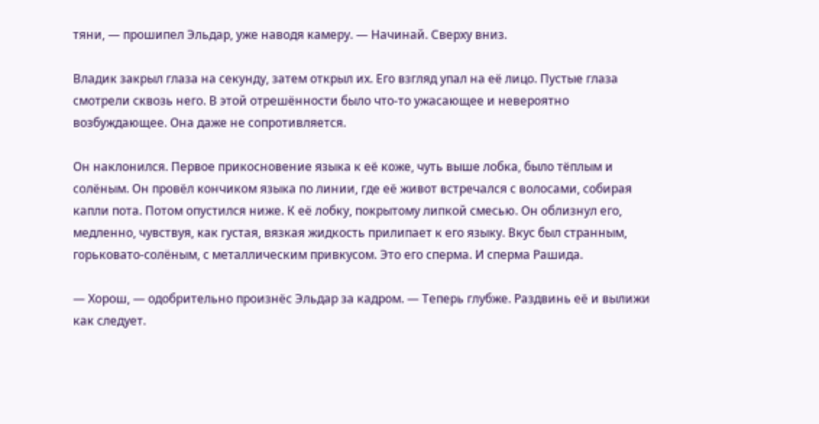тяни, — прошипел Эльдар, уже наводя камеру. — Начинай. Сверху вниз.

Владик закрыл глаза на секунду, затем открыл их. Его взгляд упал на её лицо. Пустые глаза смотрели сквозь него. В этой отрешённости было что-то ужасающее и невероятно возбуждающее. Она даже не сопротивляется.

Он наклонился. Первое прикосновение языка к её коже, чуть выше лобка, было тёплым и солёным. Он провёл кончиком языка по линии, где её живот встречался с волосами, собирая капли пота. Потом опустился ниже. К её лобку, покрытому липкой смесью. Он облизнул его, медленно, чувствуя, как густая, вязкая жидкость прилипает к его языку. Вкус был странным, горьковато-солёным, с металлическим привкусом. Это его сперма. И сперма Рашида.

— Хорош, — одобрительно произнёс Эльдар за кадром. — Теперь глубже. Раздвинь её и вылижи как следует.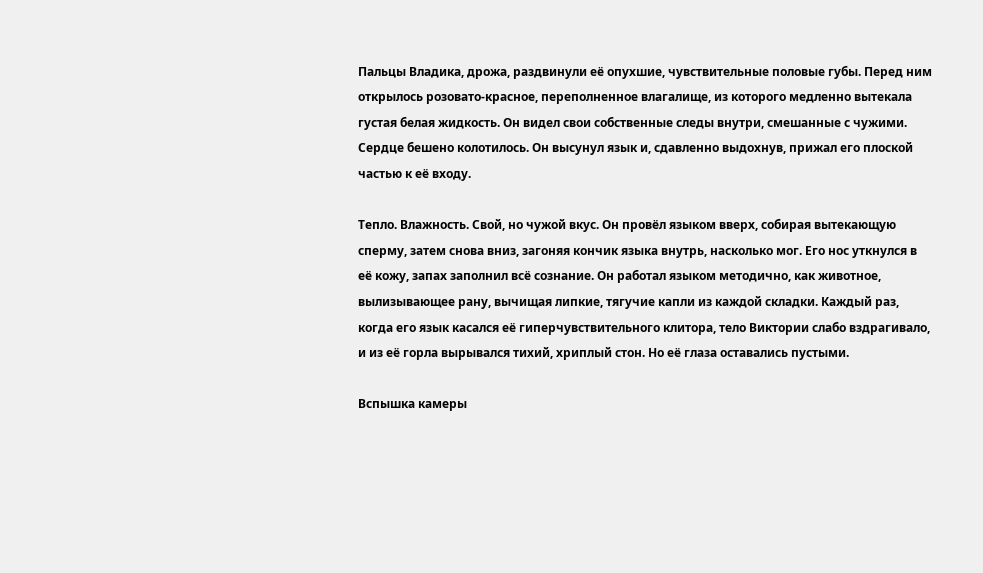Пальцы Владика, дрожа, раздвинули её опухшие, чувствительные половые губы. Перед ним открылось розовато-красное, переполненное влагалище, из которого медленно вытекала густая белая жидкость. Он видел свои собственные следы внутри, смешанные с чужими. Сердце бешено колотилось. Он высунул язык и, сдавленно выдохнув, прижал его плоской частью к её входу.

Тепло. Влажность. Свой, но чужой вкус. Он провёл языком вверх, собирая вытекающую сперму, затем снова вниз, загоняя кончик языка внутрь, насколько мог. Его нос уткнулся в её кожу, запах заполнил всё сознание. Он работал языком методично, как животное, вылизывающее рану, вычищая липкие, тягучие капли из каждой складки. Каждый раз, когда его язык касался её гиперчувствительного клитора, тело Виктории слабо вздрагивало, и из её горла вырывался тихий, хриплый стон. Но её глаза оставались пустыми.

Вспышка камеры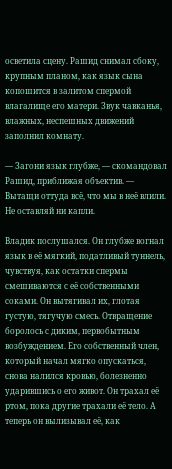осветила сцену. Рашид снимал сбоку, крупным планом, как язык сына копошится в залитом спермой влагалище его матери. Звук чавканья, влажных, неспешных движений заполнил комнату.

— Загони язык глубже, — скомандовал Рашид, приближая объектив. — Вытащи оттуда всё, что мы в неё влили. Не оставляй ни капли.

Владик послушался. Он глубже вогнал язык в её мягкий, податливый туннель, чувствуя, как остатки спермы смешиваются с её собственными соками. Он вытягивал их, глотая густую, тягучую смесь. Отвращение боролось с диким, первобытным возбуждением. Его собственный член, который начал мягко опускаться, снова налился кровью, болезненно ударившись о его живот. Он трахал её ртом, пока другие трахали её тело. А теперь он вылизывал её, как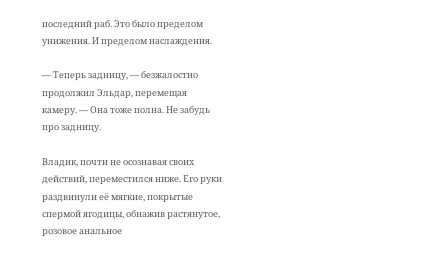последний раб. Это было пределом унижения. И пределом наслаждения.

— Теперь задницу, — безжалостно продолжил Эльдар, перемещая камеру. — Она тоже полна. Не забудь про задницу.

Владик, почти не осознавая своих действий, переместился ниже. Его руки раздвинули её мягкие, покрытые спермой ягодицы, обнажив растянутое, розовое анальное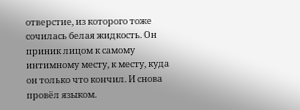отверстие, из которого тоже сочилась белая жидкость. Он приник лицом к самому интимному месту, к месту, куда он только что кончил. И снова провёл языком.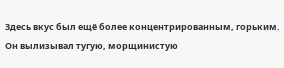Здесь вкус был ещё более концентрированным, горьким. Он вылизывал тугую, морщинистую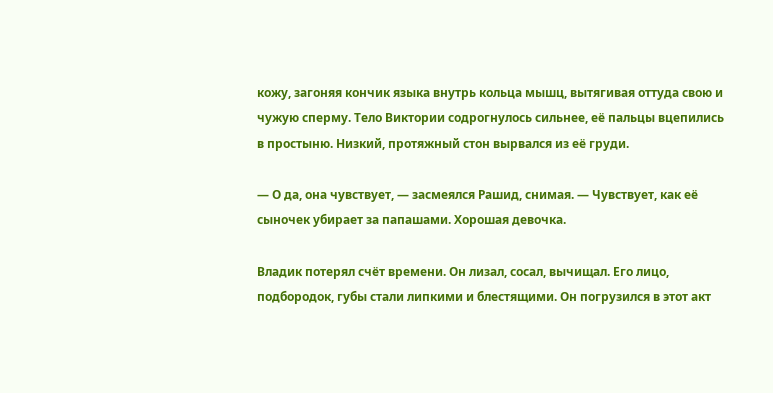кожу, загоняя кончик языка внутрь кольца мышц, вытягивая оттуда свою и чужую сперму. Тело Виктории содрогнулось сильнее, её пальцы вцепились в простыню. Низкий, протяжный стон вырвался из её груди.

— О да, она чувствует, — засмеялся Рашид, снимая. — Чувствует, как её сыночек убирает за папашами. Хорошая девочка.

Владик потерял счёт времени. Он лизал, сосал, вычищал. Его лицо, подбородок, губы стали липкими и блестящими. Он погрузился в этот акт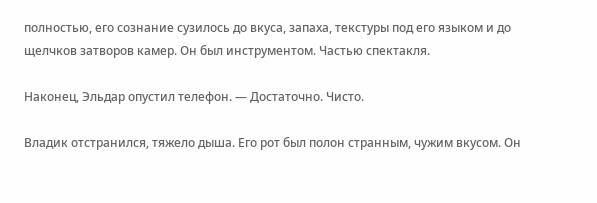полностью, его сознание сузилось до вкуса, запаха, текстуры под его языком и до щелчков затворов камер. Он был инструментом. Частью спектакля.

Наконец, Эльдар опустил телефон. — Достаточно. Чисто.

Владик отстранился, тяжело дыша. Его рот был полон странным, чужим вкусом. Он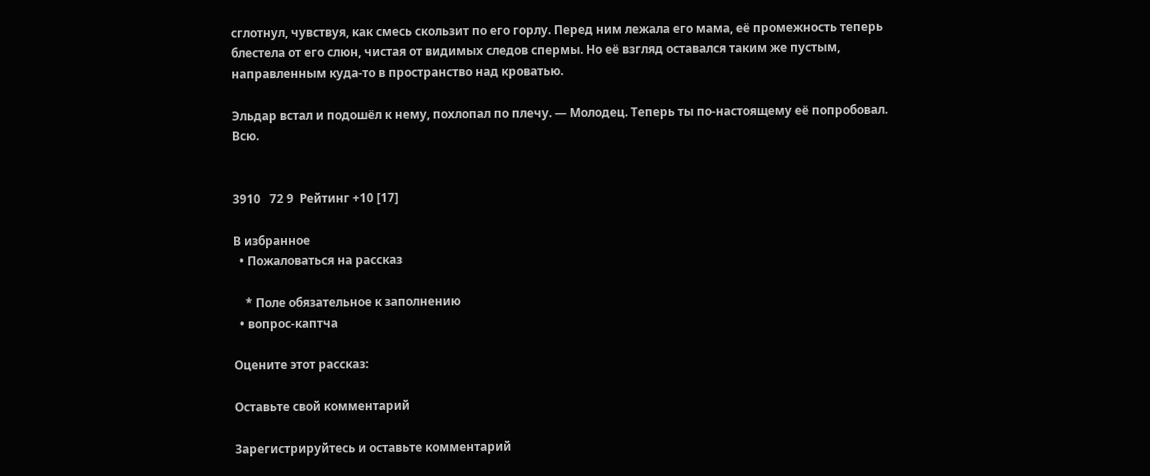сглотнул, чувствуя, как смесь скользит по его горлу. Перед ним лежала его мама, её промежность теперь блестела от его слюн, чистая от видимых следов спермы. Но её взгляд оставался таким же пустым, направленным куда-то в пространство над кроватью.

Эльдар встал и подошёл к нему, похлопал по плечу. — Молодец. Теперь ты по-настоящему её попробовал. Всю.


3910   72 9  Рейтинг +10 [17]

В избранное
  • Пожаловаться на рассказ

    * Поле обязательное к заполнению
  • вопрос-каптча

Оцените этот рассказ:

Оставьте свой комментарий

Зарегистрируйтесь и оставьте комментарий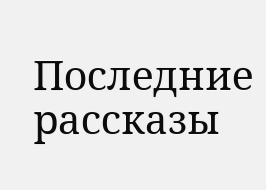Последние рассказы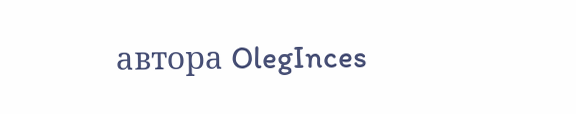автора OlegInces